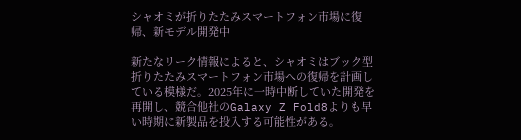シャオミが折りたたみスマートフォン市場に復帰、新モデル開発中

新たなリーク情報によると、シャオミはブック型折りたたみスマートフォン市場への復帰を計画している模様だ。2025年に一時中断していた開発を再開し、競合他社のGalaxy Z Fold8よりも早い時期に新製品を投入する可能性がある。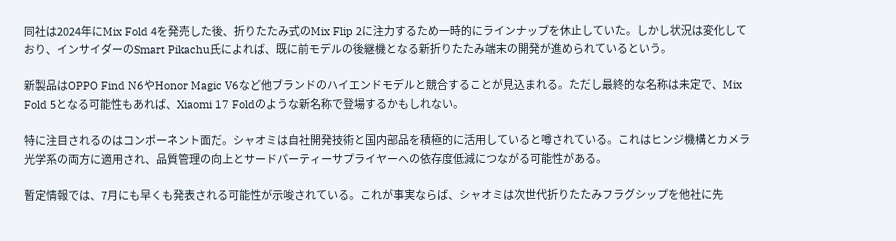同社は2024年にMix Fold 4を発売した後、折りたたみ式のMix Flip 2に注力するため一時的にラインナップを休止していた。しかし状況は変化しており、インサイダーのSmart Pikachu氏によれば、既に前モデルの後継機となる新折りたたみ端末の開発が進められているという。

新製品はOPPO Find N6やHonor Magic V6など他ブランドのハイエンドモデルと競合することが見込まれる。ただし最終的な名称は未定で、Mix Fold 5となる可能性もあれば、Xiaomi 17 Foldのような新名称で登場するかもしれない。

特に注目されるのはコンポーネント面だ。シャオミは自社開発技術と国内部品を積極的に活用していると噂されている。これはヒンジ機構とカメラ光学系の両方に適用され、品質管理の向上とサードパーティーサプライヤーへの依存度低減につながる可能性がある。

暫定情報では、7月にも早くも発表される可能性が示唆されている。これが事実ならば、シャオミは次世代折りたたみフラグシップを他社に先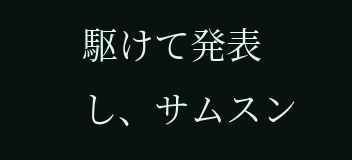駆けて発表し、サムスン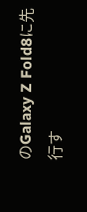のGalaxy Z Fold8に先行す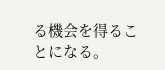る機会を得ることになる。